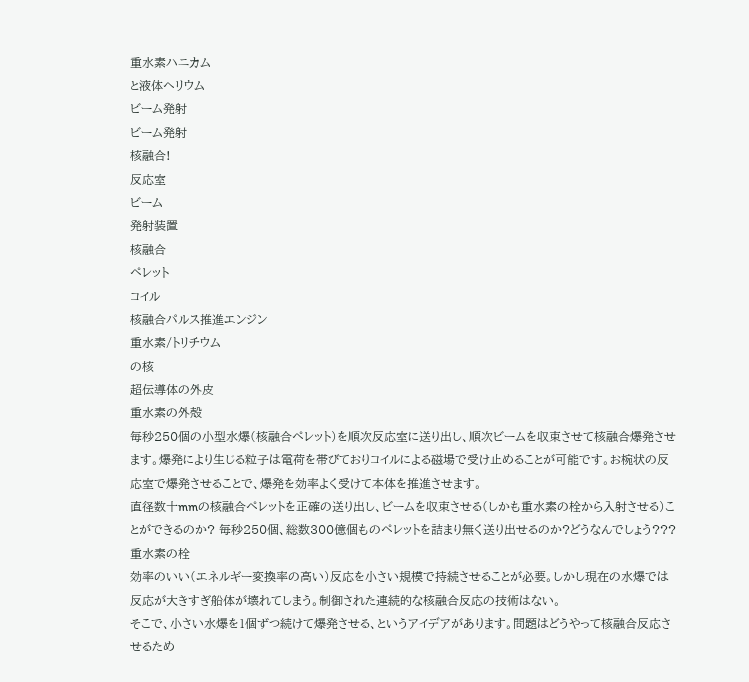重水素ハニカム
と液体ヘリウム
ビーム発射
ビーム発射
核融合!
反応室
ビーム
発射装置
核融合
ペレット
コイル
核融合パルス推進エンジン
重水素/トリチウム
の核
超伝導体の外皮
重水素の外殻
毎秒250個の小型水爆(核融合ペレット)を順次反応室に送り出し、順次ビームを収束させて核融合爆発させます。爆発により生じる粒子は電荷を帯びておりコイルによる磁場で受け止めることが可能です。お椀状の反応室で爆発させることで、爆発を効率よく受けて本体を推進させます。
直径数十mmの核融合ペレットを正確の送り出し、ビームを収束させる(しかも重水素の栓から入射させる)ことができるのか? 毎秒250個、総数300億個ものペレットを詰まり無く送り出せるのか?どうなんでしょう???
重水素の栓
効率のいい(エネルギー変換率の高い)反応を小さい規模で持続させることが必要。しかし現在の水爆では反応が大きすぎ船体が壊れてしまう。制御された連続的な核融合反応の技術はない。
そこで、小さい水爆を1個ずつ続けて爆発させる、というアイデアがあります。問題はどうやって核融合反応させるため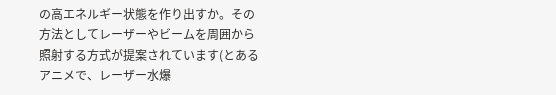の高エネルギー状態を作り出すか。その方法としてレーザーやビームを周囲から照射する方式が提案されています(とあるアニメで、レーザー水爆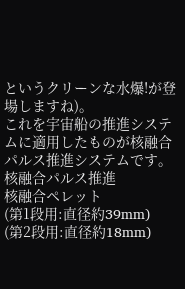というクリーンな水爆!が登場しますね)。
これを宇宙船の推進システムに適用したものが核融合パルス推進システムです。
核融合パルス推進
核融合ペレット
(第1段用:直径約39mm)
(第2段用:直径約18mm)